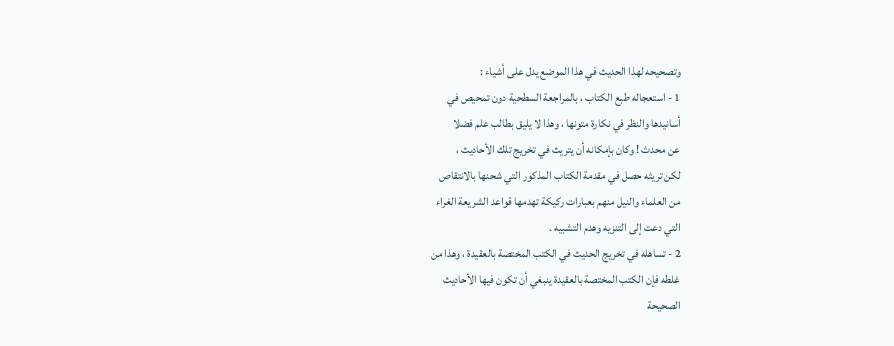وتصحيحه لهذا الحديث في هذا الموضع يدل على أشياء :
1 - استعجاله طبع الكتاب ، بالمراجعة السطحية دون تمحيص في
أسانيدها والنظر في نكارة متونها ، وهذا لا يليق بطالب علم فضلا
عن محدث ! وكان بإمكانه أن يتريث في تخريج تلك الأحاديث ،
لكن تريثه حصل في مقدمة الكتاب المذكور التي شحنها بالانتقاص
من العلماء والنيل منهم بعبارات ركيكة تهدمها قواعد الشريعة الغراء
التي دعت إلى التنزيه وهدم التشبيه .
2 - تساهله في تخريج الحديث في الكتب المختصة بالعقيدة ، وهذا من
غلطه فإن الكتب المختصة بالعقيدة ينبغي أن تكون فيها الأحاديث
الصحيحة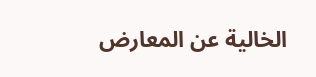الخالية عن المعارض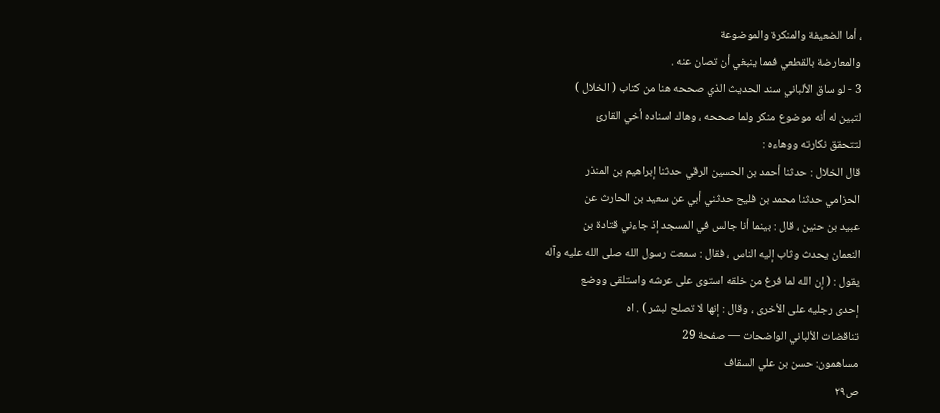، أما الضعيفة والمنكرة والموضوعة
والمعارضة بالقطعي فمما ينبغي أن تصان عنه .
3 - لو ساق الألباني سند الحديث الذي صححه هنا من كتاب ( الخلال )
لتبين له أنه موضوع منكر ولما صححه ، وهاك اسناده أخي القارئ
لتتحقق نكارته ووهاءه :
قال الخلال : حدثنا أحمد بن الحسين الرقي حدثنا إبراهيم بن المنذر
الحزامي حدثنا محمد بن فليح حدثني أبي عن سعيد بن الحارث عن
عبيد بن حنين ، قال : بينما أنا جالس في المسجد إذ جاءني قتادة بن
النعمان يحدث وثاب إليه الناس ، فقال : سمعت رسول الله صلى الله عليه وآله
يقول : ( إن الله لما فرغ من خلقه استوى على عرشه واستلقى ووضع
إحدى رجليه على الأخرى ، وقال : إنها لا تصلح لبشر ) . اه
تناقضات الألباني الواضحات — صفحة 29
مساهمون: حسن بن علي السقاف
ص٢٩